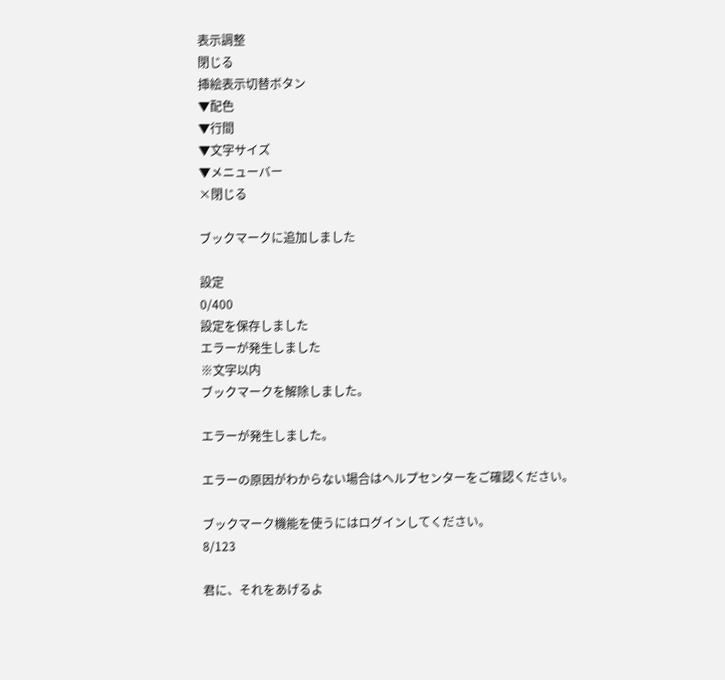表示調整
閉じる
挿絵表示切替ボタン
▼配色
▼行間
▼文字サイズ
▼メニューバー
×閉じる

ブックマークに追加しました

設定
0/400
設定を保存しました
エラーが発生しました
※文字以内
ブックマークを解除しました。

エラーが発生しました。

エラーの原因がわからない場合はヘルプセンターをご確認ください。

ブックマーク機能を使うにはログインしてください。
8/123

君に、それをあげるよ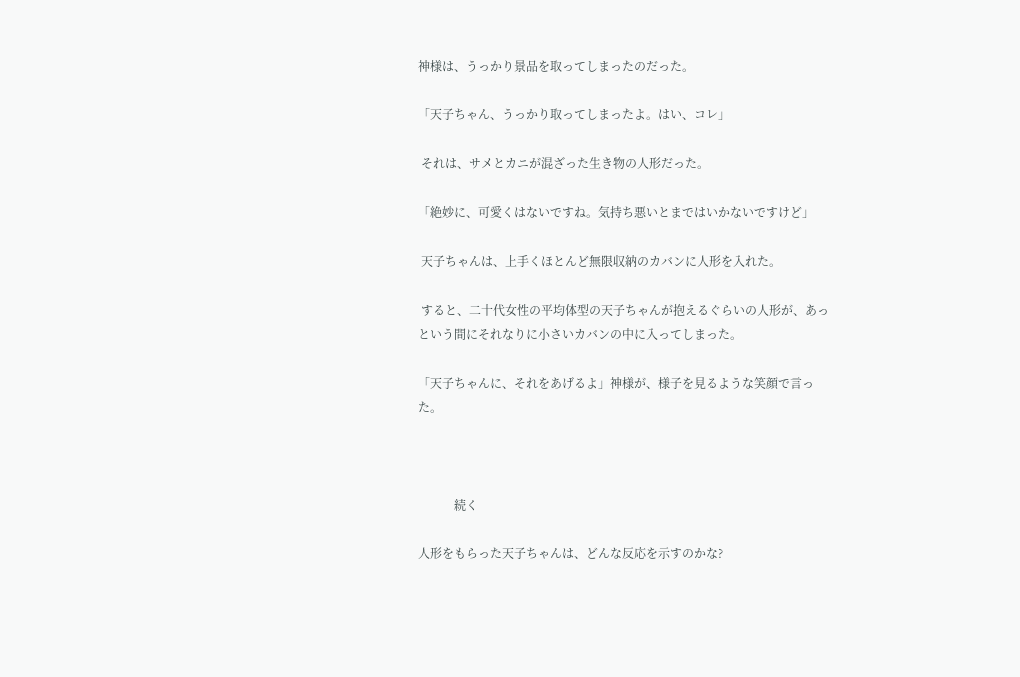神様は、うっかり景品を取ってしまったのだった。

「天子ちゃん、うっかり取ってしまったよ。はい、コレ」

 それは、サメとカニが混ざった生き物の人形だった。

「絶妙に、可愛くはないですね。気持ち悪いとまではいかないですけど」

 天子ちゃんは、上手くほとんど無限収納のカバンに人形を入れた。

 すると、二十代女性の平均体型の天子ちゃんが抱えるぐらいの人形が、あっという間にそれなりに小さいカバンの中に入ってしまった。

「天子ちゃんに、それをあげるよ」神様が、様子を見るような笑顔で言った。



            続く

人形をもらった天子ちゃんは、どんな反応を示すのかな?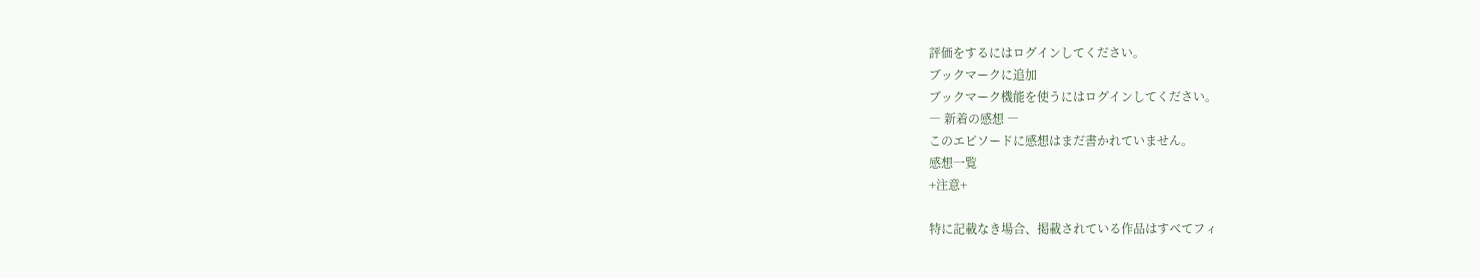評価をするにはログインしてください。
ブックマークに追加
ブックマーク機能を使うにはログインしてください。
― 新着の感想 ―
このエピソードに感想はまだ書かれていません。
感想一覧
+注意+

特に記載なき場合、掲載されている作品はすべてフィ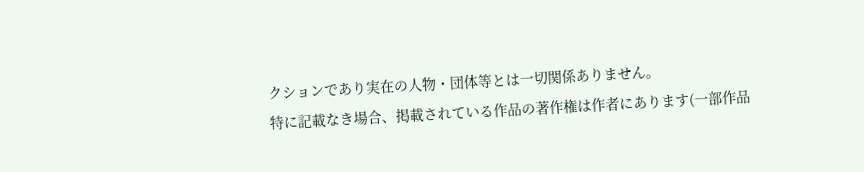クションであり実在の人物・団体等とは一切関係ありません。
特に記載なき場合、掲載されている作品の著作権は作者にあります(一部作品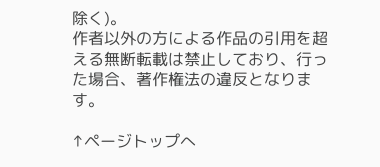除く)。
作者以外の方による作品の引用を超える無断転載は禁止しており、行った場合、著作権法の違反となります。

↑ページトップへ